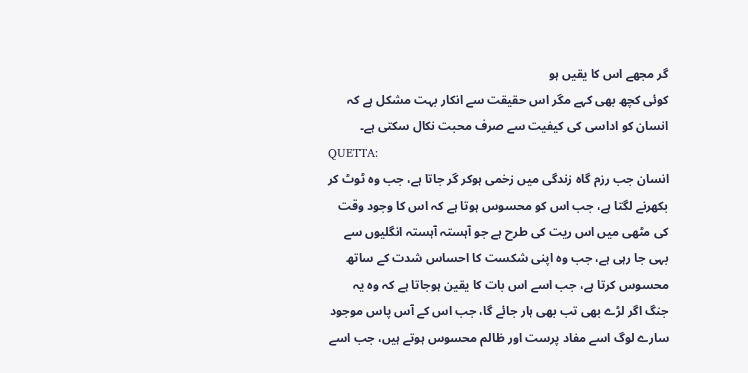گر مجھے اس کا یقیں ہو
کوئی کچھ بھی کہے مگر اس حقیقت سے انکار بہت مشکل ہے کہ انسان کو اداسی کی کیفیت سے صرف محبت نکال سکتی ہے۔
QUETTA:
انسان جب رزم گاہ زندگی میں زخمی ہوکر گر جاتا ہے، جب وہ ٹوٹ کر بکھرنے لگتا ہے، جب اس کو محسوس ہوتا ہے کہ اس کا وجود وقت کی مٹھی میں اس ریت کی طرح ہے جو آہستہ آہستہ انگلیوں سے بہی جا رہی ہے، جب وہ اپنی شکست کا احساس شدت کے ساتھ محسوس کرتا ہے، جب اسے اس بات کا یقین ہوجاتا ہے کہ وہ یہ جنگ اگر لڑے بھی تب بھی ہار جائے گا، جب اس کے آس پاس موجود سارے لوگ اسے مفاد پرست اور ظالم محسوس ہوتے ہیں، جب اسے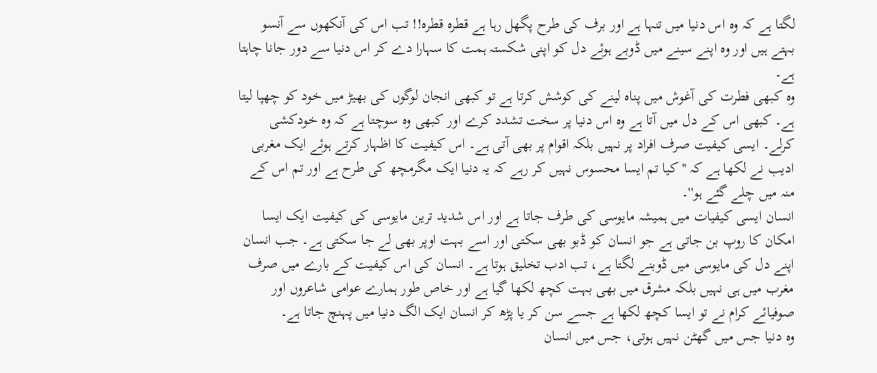لگتا ہے کہ وہ اس دنیا میں تنہا ہے اور برف کی طرح پگھل رہا ہے قطرہ قطرہ!! تب اس کی آنکھوں سے آنسو بہتے ہیں اور وہ اپنے سینے میں ڈوبے ہوئے دل کو اپنی شکستہ ہمت کا سہارا دے کر اس دنیا سے دور جانا چاہتا ہے۔
وہ کبھی فطرت کی آغوش میں پناہ لینے کی کوشش کرتا ہے تو کبھی انجان لوگوں کی بھیڑ میں خود کو چھپا لیتا ہے۔ کبھی اس کے دل میں آتا ہے وہ اس دنیا پر سخت تشدد کرے اور کبھی وہ سوچتا ہے کہ وہ خودکشی کرلے۔ ایسی کیفیت صرف افراد پر نہیں بلکہ اقوام پر بھی آتی ہے۔ اس کیفیت کا اظہار کرتے ہوئے ایک مغربی ادیب نے لکھا ہے کہ ''کیا تم ایسا محسوس نہیں کر رہے کہ یہ دنیا ایک مگرمچھ کی طرح ہے اور تم اس کے منہ میں چلے گئے ہو''۔
انسان ایسی کیفیات میں ہمیشہ مایوسی کی طرف جاتا ہے اور اس شدید ترین مایوسی کی کیفیت ایک ایسا امکان کا روپ بن جاتی ہے جو انسان کو ڈبو بھی سکتی اور اسے بہت اوپر بھی لے جا سکتی ہے۔ جب انسان اپنے دل کی مایوسی میں ڈوبنے لگتا ہے، تب ادب تخلیق ہوتا ہے۔ انسان کی اس کیفیت کے بارے میں صرف مغرب میں ہی نہیں بلکہ مشرق میں بھی بہت کچھ لکھا گیا ہے اور خاص طور ہمارے عوامی شاعروں اور صوفیائے کرام نے تو ایسا کچھ لکھا ہے جسے سن کر یا پڑھ کر انسان ایک الگ دنیا میں پہنچ جاتا ہے۔
وہ دنیا جس میں گھٹن نہیں ہوتی، جس میں انسان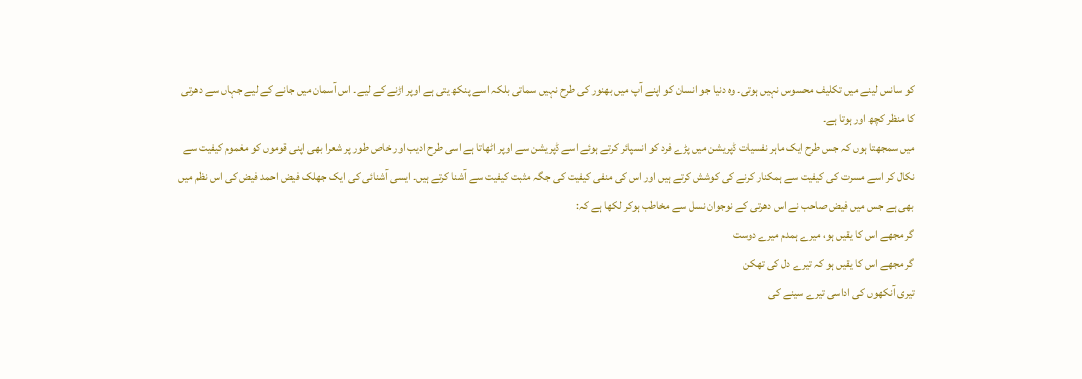کو سانس لینے میں تکلیف محسوس نہیں ہوتی۔ وہ دنیا جو انسان کو اپنے آپ میں بھنور کی طرح نہیں سماتی بلکہ اسے پنکھ یتی ہے اوپر اڑنے کے لیے۔ اس آسمان میں جانے کے لیے جہاں سے دھرتی کا منظر کچھ اور ہوتا ہے۔
میں سمجھتا ہوں کہ جس طرح ایک ماہر نفسیات ڈپریشن میں پڑے فرد کو انسپائر کرتے ہوئے اسے ڈپریشن سے اوپر اٹھاتا ہے اسی طرح ادیب اور خاص طور پر شعرا بھی اپنی قوموں کو مغموم کیفیت سے نکال کر اسے مسرت کی کیفیت سے ہمکنار کرنے کی کوشش کرتے ہیں اور اس کی منفی کیفیت کی جگہ مثبت کیفیت سے آشنا کرتے ہیں۔ ایسی آشنائی کی ایک جھلک فیض احمد فیض کی اس نظم میں بھی ہے جس میں فیض صاحب نے اس دھرتی کے نوجوان نسل سے مخاطب ہوکر لکھا ہے کہ:
گر مجھے اس کا یقیں ہو، میرے ہمدم میرے دوست
گر مجھے اس کا یقیں ہو کہ تیرے دل کی تھکن
تیری آنکھوں کی اداسی تیرے سینے کی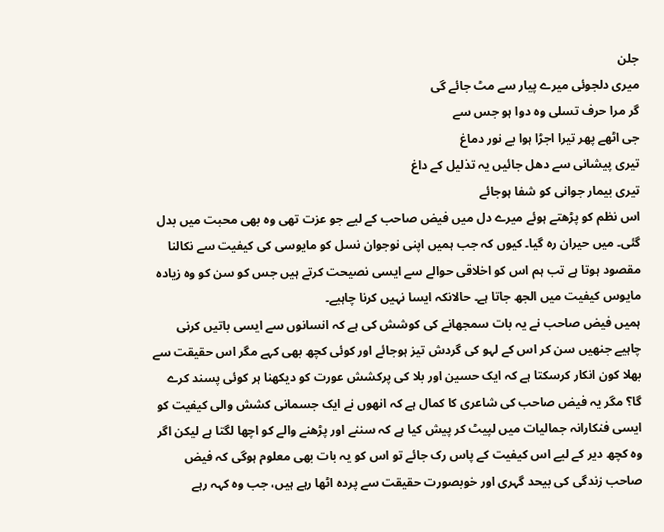جلن
میری دلجوئی میرے پیار سے مٹ جائے گی
گر مرا حرف تسلی وہ دوا ہو جس سے
جی اٹھے پھر تیرا اجڑا ہوا بے نور دماغ
تیری پیشانی سے دھل جائیں یہ تذلیل کے داغ
تیری بیمار جوانی کو شفا ہوجائے
اس نظم کو پڑھتے ہوئے میرے دل میں فیض صاحب کے لیے جو عزت تھی وہ بھی محبت میں بدل گئی۔ میں حیران رہ گیا۔ کیوں کہ جب ہمیں اپنی نوجوان نسل کو مایوسی کی کیفیت سے نکالنا مقصود ہوتا ہے تب ہم اس کو اخلاقی حوالے سے ایسی نصیحت کرتے ہیں جس کو سن کو وہ زیادہ مایوس کیفیت میں الجھ جاتا ہے۔ حالانکہ ایسا نہیں کرنا چاہیے۔
ہمیں فیض صاحب نے یہ بات سمجھانے کی کوشش کی ہے کہ انسانوں سے ایسی باتیں کرنی چاہیے جنھیں سن کر اس کے لہو کی گردش تیز ہوجائے اور کوئی کچھ بھی کہے مگر اس حقیقت سے بھلا کون انکار کرسکتا ہے کہ ایک حسین اور بلا کی پرکشش عورت کو دیکھنا ہر کوئی پسند کرے گا؟ مگر یہ فیض صاحب کی شاعری کا کمال ہے کہ انھوں نے ایک جسمانی کشش والی کیفیت کو ایسی فنکارانہ جمالیات میں لپیٹ کر پیش کیا ہے کہ سننے اور پڑھنے والے کو اچھا لگتا ہے لیکن اگر وہ کچھ دیر کے لیے اس کیفیت کے پاس رک جائے تو اس کو یہ بات بھی معلوم ہوگی کہ فیض صاحب زندگی کی بیحد گہری اور خوبصورت حقیقت سے پردہ اٹھا رہے ہیں، جب وہ کہہ رہے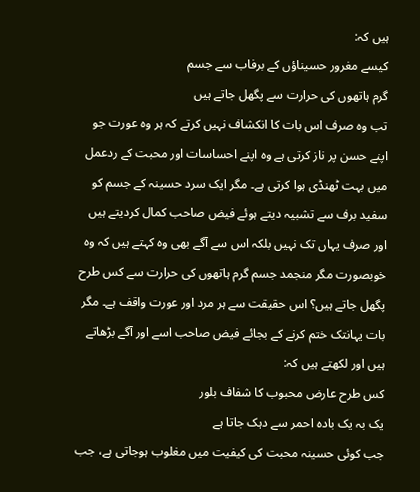ہیں کہ:
کیسے مغرور حسیناؤں کے برفاب سے جسم
گرم ہاتھوں کی حرارت سے پگھل جاتے ہیں
تب وہ صرف اس بات کا انکشاف نہیں کرتے کہ ہر وہ عورت جو اپنے حسن پر ناز کرتی ہے وہ اپنے احساسات اور محبت کے ردعمل میں بہت ٹھنڈی ہوا کرتی ہے۔ مگر ایک سرد حسینہ کے جسم کو سفید برف سے تشبیہ دیتے ہوئے فیض صاحب کمال کردیتے ہیں اور صرف یہاں تک نہیں بلکہ اس سے آگے بھی وہ کہتے ہیں کہ وہ خوبصورت مگر منجمد جسم گرم ہاتھوں کی حرارت سے کس طرح پگھل جاتے ہیں؟ اس حقیقت سے ہر مرد اور عورت واقف ہے۔ مگر بات یہانتک ختم کرنے کے بجائے فیض صاحب اسے اور آگے بڑھاتے ہیں اور لکھتے ہیں کہ:
کس طرح عارض محبوب کا شفاف بلور
یک بہ یک بادہ احمر سے دہک جاتا ہے
جب کوئی حسینہ محبت کی کیفیت میں مغلوب ہوجاتی ہے، جب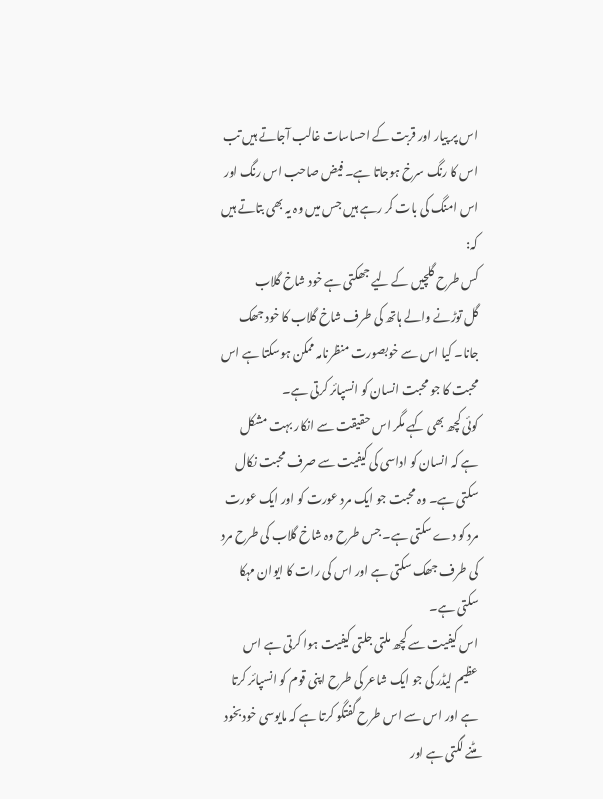اس پر پیار اور قربت کے احساسات غالب آجاتے ہیں تب اس کا رنگ سرخ ہوجاتا ہے۔ فیض صاحب اس رنگ اور اس امنگ کی بات کر رہے ہیں جس میں وہ یہ بھی بتاتے ہیں کہ:
کس طرح گلچیں کے لیے جھکتی ہے خود شاخ گلاب
گل توڑنے والے ہاتھ کی طرف شاخ گلاب کا خود جھک جانا۔ کیا اس سے خوبصورت منظرنامہ ممکن ہوسکتا ہے اس محبت کا جو محبت انسان کو انسپائر کرتی ہے۔
کوئی کچھ بھی کہے مگر اس حقیقت سے انکار بہت مشکل ہے کہ انسان کو اداسی کی کیفیت سے صرف محبت نکال سکتی ہے۔ وہ محبت جو ایک مرد عورت کو اور ایک عورت مرد کو دے سکتی ہے۔ جس طرح وہ شاخ گلاب کی طرح مرد کی طرف جھک سکتی ہے اور اس کی رات کا ایوان مہکا سکتی ہے۔
اس کیفیت سے کچھ ملتی جلتی کیفیت ہوا کرتی ہے اس عظیم لیڈر کی جو ایک شاعر کی طرح اپنی قوم کو انسپائر کرتا ہے اور اس سے اس طرح گفتگو کرتا ہے کہ مایوسی خود بخود مٹنے لگتی ہے اور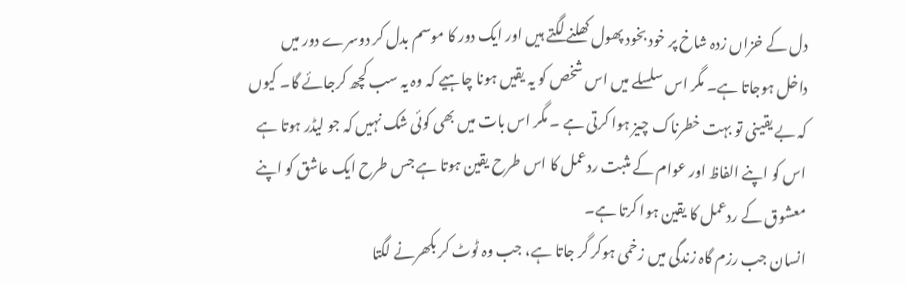دل کے خزاں زدہ شاخ پر خود بخود پھول کھلنے لگتے ہیں اور ایک دور کا موسم بدل کر دوسرے دور میں داخل ہوجاتا ہے۔ مگر اس سلسلے میں اس شخص کو یہ یقیں ہونا چاہیے کہ وہ یہ سب کچھ کرجائے گا۔ کیوں کہ بے یقینی تو بہت خطرناک چیز ہوا کرتی ہے ۔ مگر اس بات میں بھی کوئی شک نہیں کہ جو لیڈر ہوتا ہے اس کو اپنے الفاظ اور عوام کے مثبت ردعمل کا اس طرح یقین ہوتا ہے جس طرح ایک عاشق کو اپنے معشوق کے ردعمل کا یقین ہوا کرتا ہے۔
انسان جب رزم گاہ زندگی میں زخمی ہوکر گر جاتا ہے، جب وہ ٹوٹ کر بکھرنے لگتا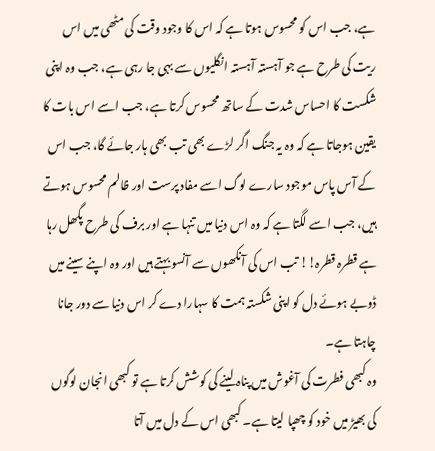ہے، جب اس کو محسوس ہوتا ہے کہ اس کا وجود وقت کی مٹھی میں اس ریت کی طرح ہے جو آہستہ آہستہ انگلیوں سے بہی جا رہی ہے، جب وہ اپنی شکست کا احساس شدت کے ساتھ محسوس کرتا ہے، جب اسے اس بات کا یقین ہوجاتا ہے کہ وہ یہ جنگ اگر لڑے بھی تب بھی ہار جائے گا، جب اس کے آس پاس موجود سارے لوگ اسے مفاد پرست اور ظالم محسوس ہوتے ہیں، جب اسے لگتا ہے کہ وہ اس دنیا میں تنہا ہے اور برف کی طرح پگھل رہا ہے قطرہ قطرہ!! تب اس کی آنکھوں سے آنسو بہتے ہیں اور وہ اپنے سینے میں ڈوبے ہوئے دل کو اپنی شکستہ ہمت کا سہارا دے کر اس دنیا سے دور جانا چاہتا ہے۔
وہ کبھی فطرت کی آغوش میں پناہ لینے کی کوشش کرتا ہے تو کبھی انجان لوگوں کی بھیڑ میں خود کو چھپا لیتا ہے۔ کبھی اس کے دل میں آتا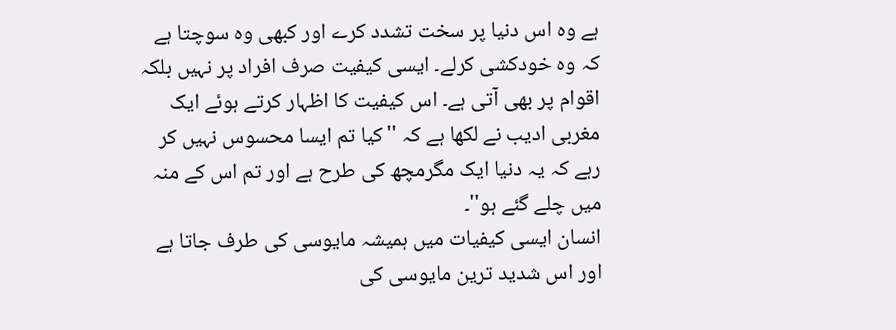ہے وہ اس دنیا پر سخت تشدد کرے اور کبھی وہ سوچتا ہے کہ وہ خودکشی کرلے۔ ایسی کیفیت صرف افراد پر نہیں بلکہ اقوام پر بھی آتی ہے۔ اس کیفیت کا اظہار کرتے ہوئے ایک مغربی ادیب نے لکھا ہے کہ ''کیا تم ایسا محسوس نہیں کر رہے کہ یہ دنیا ایک مگرمچھ کی طرح ہے اور تم اس کے منہ میں چلے گئے ہو''۔
انسان ایسی کیفیات میں ہمیشہ مایوسی کی طرف جاتا ہے اور اس شدید ترین مایوسی کی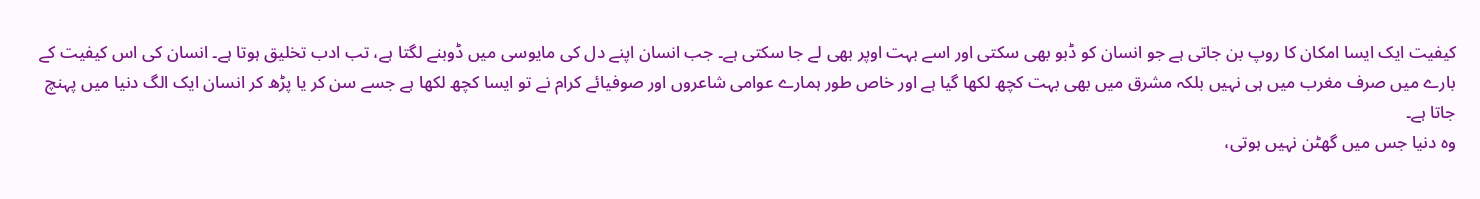کیفیت ایک ایسا امکان کا روپ بن جاتی ہے جو انسان کو ڈبو بھی سکتی اور اسے بہت اوپر بھی لے جا سکتی ہے۔ جب انسان اپنے دل کی مایوسی میں ڈوبنے لگتا ہے، تب ادب تخلیق ہوتا ہے۔ انسان کی اس کیفیت کے بارے میں صرف مغرب میں ہی نہیں بلکہ مشرق میں بھی بہت کچھ لکھا گیا ہے اور خاص طور ہمارے عوامی شاعروں اور صوفیائے کرام نے تو ایسا کچھ لکھا ہے جسے سن کر یا پڑھ کر انسان ایک الگ دنیا میں پہنچ جاتا ہے۔
وہ دنیا جس میں گھٹن نہیں ہوتی،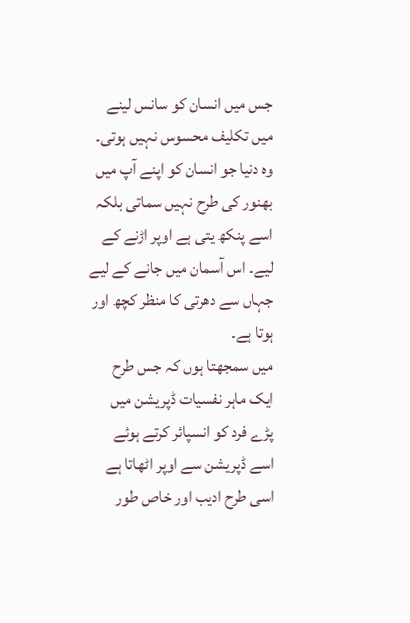جس میں انسان کو سانس لینے میں تکلیف محسوس نہیں ہوتی۔ وہ دنیا جو انسان کو اپنے آپ میں بھنور کی طرح نہیں سماتی بلکہ اسے پنکھ یتی ہے اوپر اڑنے کے لیے۔ اس آسمان میں جانے کے لیے جہاں سے دھرتی کا منظر کچھ اور ہوتا ہے۔
میں سمجھتا ہوں کہ جس طرح ایک ماہر نفسیات ڈپریشن میں پڑے فرد کو انسپائر کرتے ہوئے اسے ڈپریشن سے اوپر اٹھاتا ہے اسی طرح ادیب اور خاص طور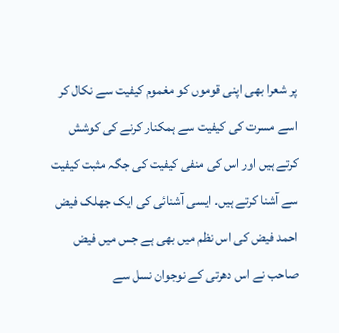پر شعرا بھی اپنی قوموں کو مغموم کیفیت سے نکال کر اسے مسرت کی کیفیت سے ہمکنار کرنے کی کوشش کرتے ہیں اور اس کی منفی کیفیت کی جگہ مثبت کیفیت سے آشنا کرتے ہیں۔ ایسی آشنائی کی ایک جھلک فیض احمد فیض کی اس نظم میں بھی ہے جس میں فیض صاحب نے اس دھرتی کے نوجوان نسل سے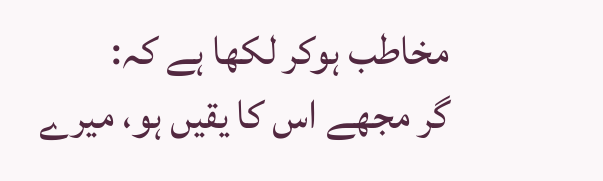مخاطب ہوکر لکھا ہے کہ:
گر مجھے اس کا یقیں ہو، میرے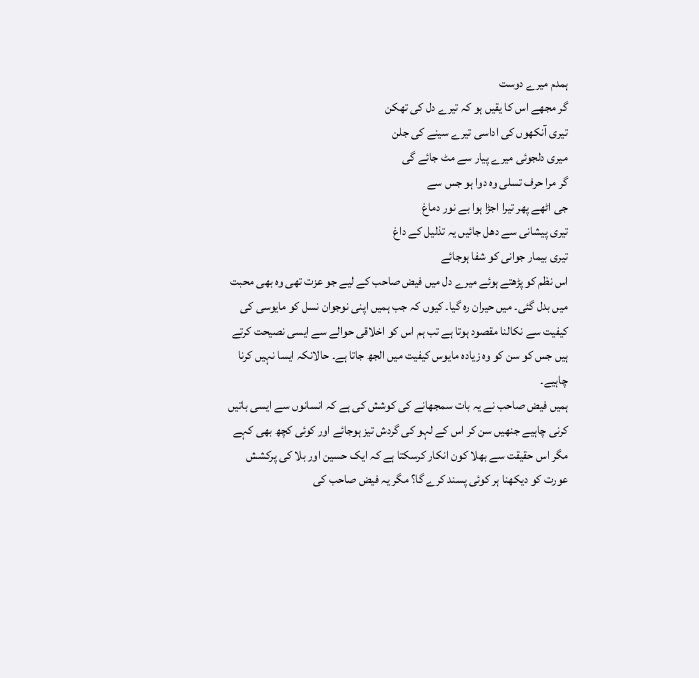ہمدم میرے دوست
گر مجھے اس کا یقیں ہو کہ تیرے دل کی تھکن
تیری آنکھوں کی اداسی تیرے سینے کی جلن
میری دلجوئی میرے پیار سے مٹ جائے گی
گر مرا حرف تسلی وہ دوا ہو جس سے
جی اٹھے پھر تیرا اجڑا ہوا بے نور دماغ
تیری پیشانی سے دھل جائیں یہ تذلیل کے داغ
تیری بیمار جوانی کو شفا ہوجائے
اس نظم کو پڑھتے ہوئے میرے دل میں فیض صاحب کے لیے جو عزت تھی وہ بھی محبت میں بدل گئی۔ میں حیران رہ گیا۔ کیوں کہ جب ہمیں اپنی نوجوان نسل کو مایوسی کی کیفیت سے نکالنا مقصود ہوتا ہے تب ہم اس کو اخلاقی حوالے سے ایسی نصیحت کرتے ہیں جس کو سن کو وہ زیادہ مایوس کیفیت میں الجھ جاتا ہے۔ حالانکہ ایسا نہیں کرنا چاہیے۔
ہمیں فیض صاحب نے یہ بات سمجھانے کی کوشش کی ہے کہ انسانوں سے ایسی باتیں کرنی چاہیے جنھیں سن کر اس کے لہو کی گردش تیز ہوجائے اور کوئی کچھ بھی کہے مگر اس حقیقت سے بھلا کون انکار کرسکتا ہے کہ ایک حسین اور بلا کی پرکشش عورت کو دیکھنا ہر کوئی پسند کرے گا؟ مگر یہ فیض صاحب کی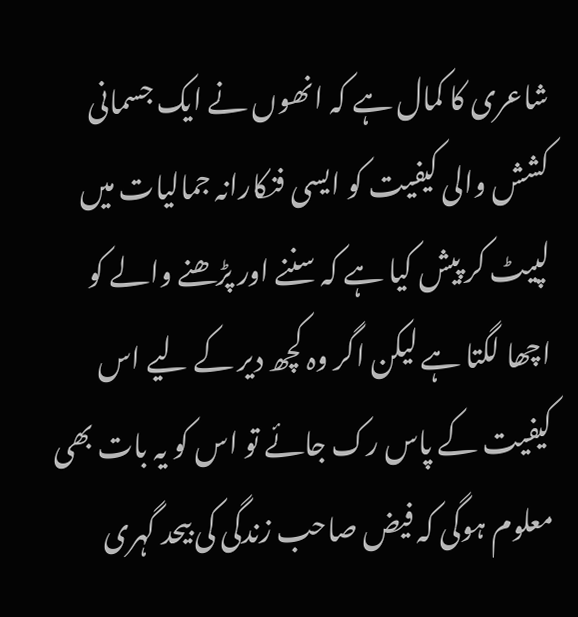شاعری کا کمال ہے کہ انھوں نے ایک جسمانی کشش والی کیفیت کو ایسی فنکارانہ جمالیات میں لپیٹ کر پیش کیا ہے کہ سننے اور پڑھنے والے کو اچھا لگتا ہے لیکن اگر وہ کچھ دیر کے لیے اس کیفیت کے پاس رک جائے تو اس کو یہ بات بھی معلوم ہوگی کہ فیض صاحب زندگی کی بیحد گہری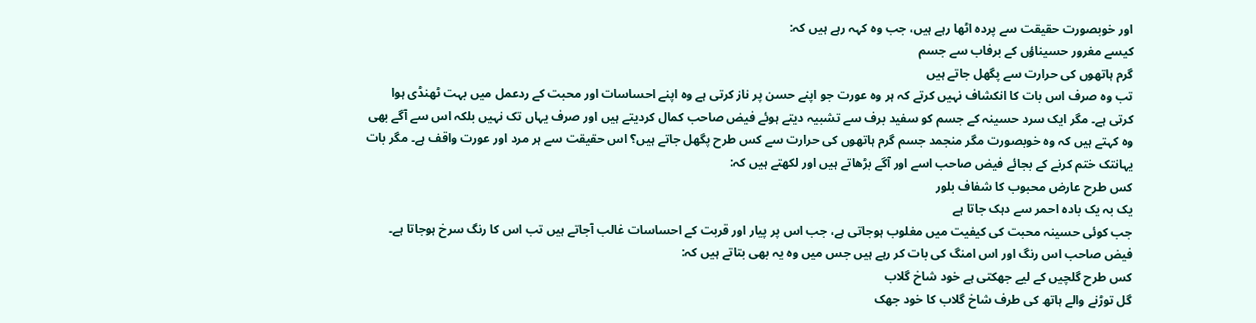اور خوبصورت حقیقت سے پردہ اٹھا رہے ہیں، جب وہ کہہ رہے ہیں کہ:
کیسے مغرور حسیناؤں کے برفاب سے جسم
گرم ہاتھوں کی حرارت سے پگھل جاتے ہیں
تب وہ صرف اس بات کا انکشاف نہیں کرتے کہ ہر وہ عورت جو اپنے حسن پر ناز کرتی ہے وہ اپنے احساسات اور محبت کے ردعمل میں بہت ٹھنڈی ہوا کرتی ہے۔ مگر ایک سرد حسینہ کے جسم کو سفید برف سے تشبیہ دیتے ہوئے فیض صاحب کمال کردیتے ہیں اور صرف یہاں تک نہیں بلکہ اس سے آگے بھی وہ کہتے ہیں کہ وہ خوبصورت مگر منجمد جسم گرم ہاتھوں کی حرارت سے کس طرح پگھل جاتے ہیں؟ اس حقیقت سے ہر مرد اور عورت واقف ہے۔ مگر بات یہانتک ختم کرنے کے بجائے فیض صاحب اسے اور آگے بڑھاتے ہیں اور لکھتے ہیں کہ:
کس طرح عارض محبوب کا شفاف بلور
یک بہ یک بادہ احمر سے دہک جاتا ہے
جب کوئی حسینہ محبت کی کیفیت میں مغلوب ہوجاتی ہے، جب اس پر پیار اور قربت کے احساسات غالب آجاتے ہیں تب اس کا رنگ سرخ ہوجاتا ہے۔ فیض صاحب اس رنگ اور اس امنگ کی بات کر رہے ہیں جس میں وہ یہ بھی بتاتے ہیں کہ:
کس طرح گلچیں کے لیے جھکتی ہے خود شاخ گلاب
گل توڑنے والے ہاتھ کی طرف شاخ گلاب کا خود جھک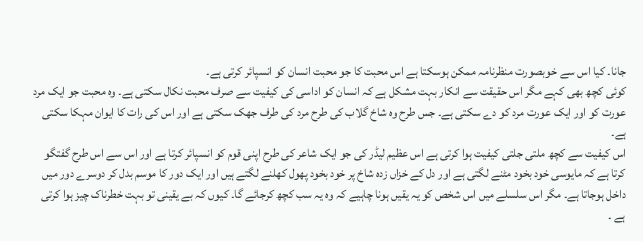جانا۔ کیا اس سے خوبصورت منظرنامہ ممکن ہوسکتا ہے اس محبت کا جو محبت انسان کو انسپائر کرتی ہے۔
کوئی کچھ بھی کہے مگر اس حقیقت سے انکار بہت مشکل ہے کہ انسان کو اداسی کی کیفیت سے صرف محبت نکال سکتی ہے۔ وہ محبت جو ایک مرد عورت کو اور ایک عورت مرد کو دے سکتی ہے۔ جس طرح وہ شاخ گلاب کی طرح مرد کی طرف جھک سکتی ہے اور اس کی رات کا ایوان مہکا سکتی ہے۔
اس کیفیت سے کچھ ملتی جلتی کیفیت ہوا کرتی ہے اس عظیم لیڈر کی جو ایک شاعر کی طرح اپنی قوم کو انسپائر کرتا ہے اور اس سے اس طرح گفتگو کرتا ہے کہ مایوسی خود بخود مٹنے لگتی ہے اور دل کے خزاں زدہ شاخ پر خود بخود پھول کھلنے لگتے ہیں اور ایک دور کا موسم بدل کر دوسرے دور میں داخل ہوجاتا ہے۔ مگر اس سلسلے میں اس شخص کو یہ یقیں ہونا چاہیے کہ وہ یہ سب کچھ کرجائے گا۔ کیوں کہ بے یقینی تو بہت خطرناک چیز ہوا کرتی ہے ۔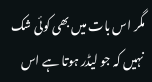مگر اس بات میں بھی کوئی شک نہیں کہ جو لیڈر ہوتا ہے اس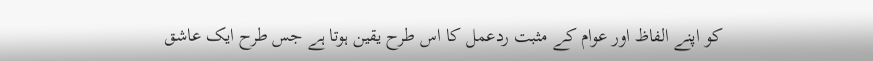کو اپنے الفاظ اور عوام کے مثبت ردعمل کا اس طرح یقین ہوتا ہے جس طرح ایک عاشق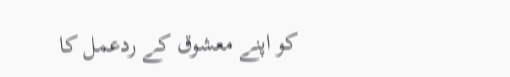کو اپنے معشوق کے ردعمل کا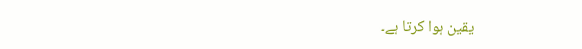یقین ہوا کرتا ہے۔